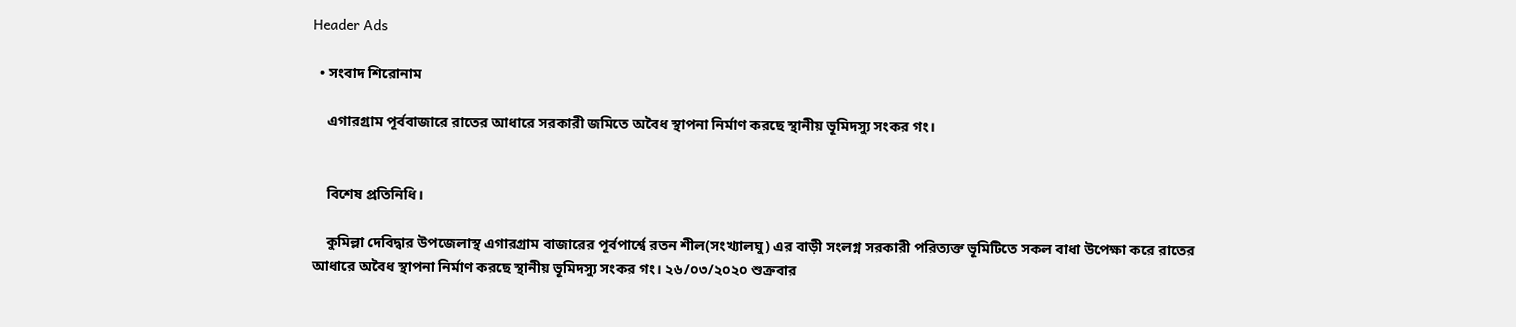Header Ads

  • সংবাদ শিরোনাম

    এগারগ্রাম পূর্ববাজারে রাতের আধারে সরকারী জমিতে অবৈধ স্থাপনা নির্মাণ করছে স্থানীয় ভূমিদস্যু সংকর গং।


    বিশেষ প্রতিনিধি।

    কুমিল্লা দেবিদ্বার উপজেলাস্থ এগারগ্রাম বাজারের পূর্বপার্শ্বে রতন শীল(সংখ্যালঘু) এর বাড়ী সংলগ্ন সরকারী পরিত্যক্ত ভূমিটিতে সকল বাধা উপেক্ষা করে রাতের আধারে অবৈধ স্থাপনা নির্মাণ করছে স্থানীয় ভূমিদস্যু সংকর গং। ২৬/০৩/২০২০ শুক্রবার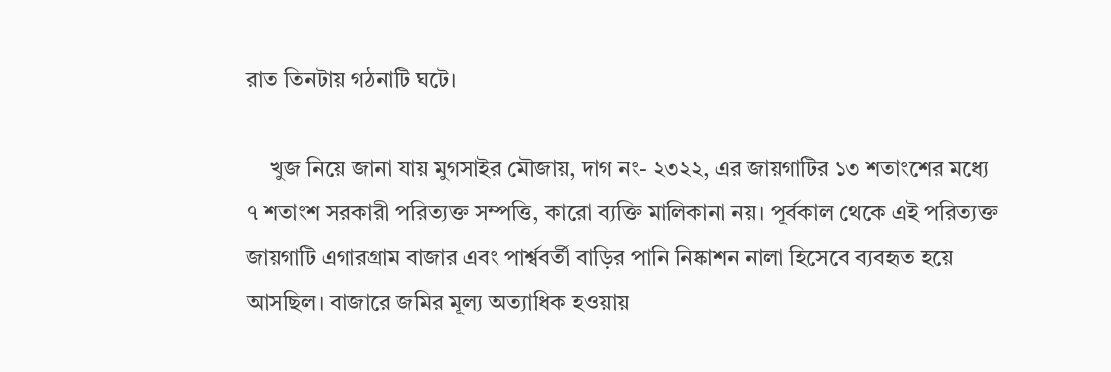রাত তিনটায় গঠনাটি ঘটে।

    খুজ নিয়ে জানা যায় মুগসাইর মৌজায়, দাগ নং- ২৩২২, এর জায়গাটির ১৩ শতাংশের মধ্যে ৭ শতাংশ সরকারী পরিত্যক্ত সম্পত্তি, কারো ব্যক্তি মালিকানা নয়। পূর্বকাল থেকে এই পরিত্যক্ত জায়গাটি এগারগ্রাম বাজার এবং পার্শ্ববর্তী বাড়ির পানি নিষ্কাশন নালা হিসেবে ব্যবহৃত হয়ে আসছিল। বাজারে জমির মূল্য অত্যাধিক হওয়ায়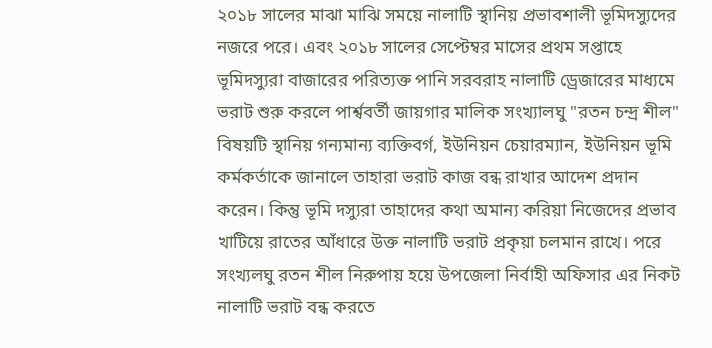২০১৮ সালের মাঝা মাঝি সময়ে নালাটি স্থানিয় প্রভাবশালী ভূমিদস্যুদের নজরে পরে। এবং ২০১৮ সালের সেপ্টেম্বর মাসের প্রথম সপ্তাহে ভূমিদস্যুরা বাজারের পরিত্যক্ত পানি সরবরাহ নালাটি ড্রেজারের মাধ্যমে ভরাট শুরু করলে পার্শ্ববর্তী জায়গার মালিক সংখ্যালঘু "রতন চন্দ্র শীল" বিষয়টি স্থানিয় গন্যমান্য ব্যক্তিবর্গ, ইউনিয়ন চেয়ারম্যান, ইউনিয়ন ভূমি কর্মকর্তাকে জানালে তাহারা ভরাট কাজ বন্ধ রাখার আদেশ প্রদান করেন। কিন্তু ভূমি দস্যুরা তাহাদের কথা অমান্য করিয়া নিজেদের প্রভাব খাটিয়ে রাতের আঁধারে উক্ত নালাটি ভরাট প্রকৃয়া চলমান রাখে। পরে সংখ্যলঘু রতন শীল নিরুপায় হয়ে উপজেলা নির্বাহী অফিসার এর নিকট নালাটি ভরাট বন্ধ করতে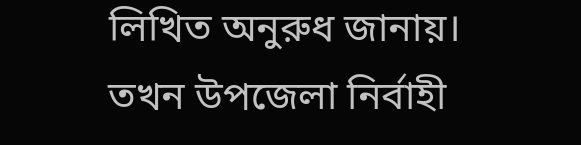লিখিত অনুরুধ জানায়। তখন উপজেলা নির্বাহী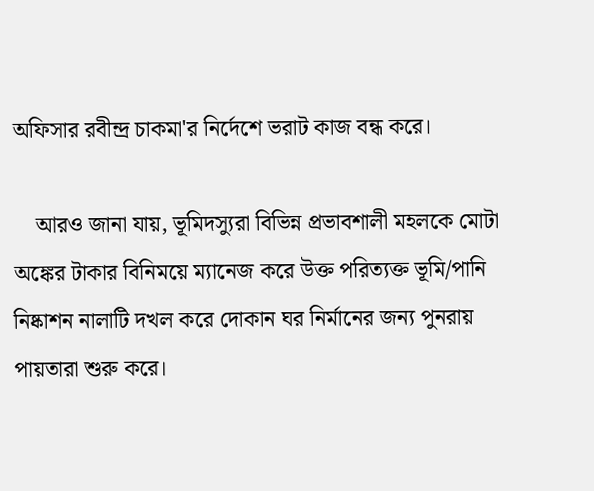অফিসার রবীন্দ্র চাকমা'র নির্দেশে ভরাট কাজ বন্ধ করে।

    আরও জানা যায়, ভূমিদস্যুরা বিভিন্ন প্রভাবশালী মহলকে মোটা অঙ্কের টাকার বিনিময়ে ম্যানেজ করে উক্ত পরিত্যক্ত ভূমি/পানি নিষ্কাশন নালাটি দখল করে দোকান ঘর নির্মানের জন্য পুনরায় পায়তারা শুরু করে।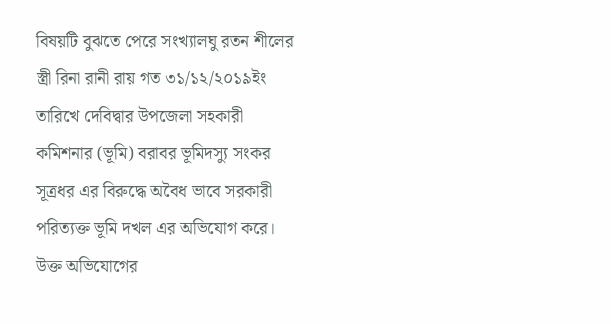বিষয়টি বুঝতে পেরে সংখ্যালঘু রতন শীলের স্ত্রী রিনা রানী রায় গত ৩১/১২/২০১৯ইং তারিখে দেবিদ্বার উপজেলা সহকারী কমিশনার (ভূমি) বরাবর ভূমিদস্যু সংকর সূত্রধর এর বিরুদ্ধে অবৈধ ভাবে সরকারী পরিত্যক্ত ভূমি দখল এর অভিযোগ করে। উক্ত অভিযোগের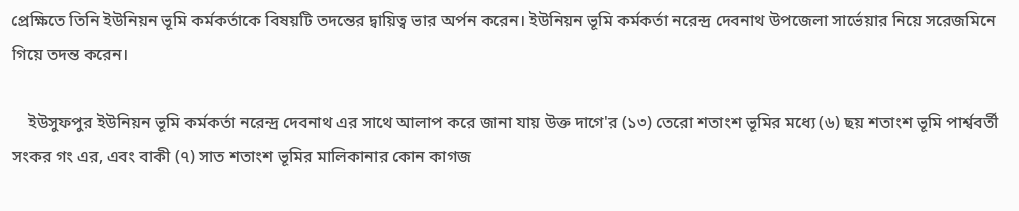প্রেক্ষিতে তিনি ইউনিয়ন ভূমি কর্মকর্তাকে বিষয়টি তদন্তের দ্বায়িত্ব ভার অর্পন করেন। ইউনিয়ন ভূমি কর্মকর্তা নরেন্দ্র দেবনাথ উপজেলা সার্ভেয়ার নিয়ে সরেজমিনে গিয়ে তদন্ত করেন।

    ইউসুফপুর ইউনিয়ন ভূমি কর্মকর্তা নরেন্দ্র দেবনাথ এর সাথে আলাপ করে জানা যায় উক্ত দাগে'র (১৩) তেরো শতাংশ ভূমির মধ্যে (৬) ছয় শতাংশ ভূমি পার্শ্ববর্তী সংকর গং এর, এবং বাকী (৭) সাত শতাংশ ভূমির মালিকানার কোন কাগজ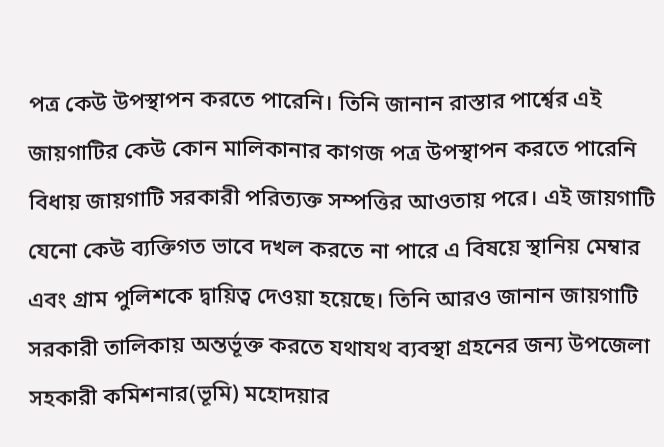পত্র কেউ উপস্থাপন করতে পারেনি। তিনি জানান রাস্তার পার্শ্বের এই জায়গাটির কেউ কোন মালিকানার কাগজ পত্র উপস্থাপন করতে পারেনি বিধায় জায়গাটি সরকারী পরিত্যক্ত সম্পত্তির আওতায় পরে। এই জায়গাটি যেনো কেউ ব্যক্তিগত ভাবে দখল করতে না পারে এ বিষয়ে স্থানিয় মেম্বার এবং গ্রাম পুলিশকে দ্বায়িত্ব দেওয়া হয়েছে। তিনি আরও জানান জায়গাটি সরকারী তালিকায় অন্তর্ভূক্ত করতে যথাযথ ব্যবস্থা গ্রহনের জন্য উপজেলা সহকারী কমিশনার(ভূমি) মহোদয়ার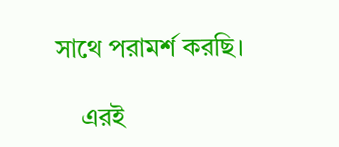সাথে পরামর্শ করছি।

    এরই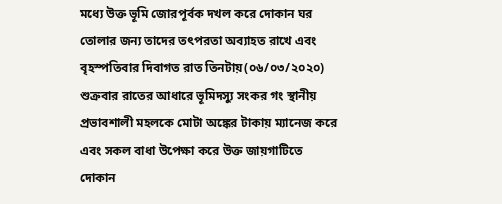মধ্যে উক্ত ভূমি জোরপূর্বক দখল করে দোকান ঘর তোলার জন্য তাদের তৎপরতা অব্যাহত রাখে এবং বৃহস্পতিবার দিবাগত রাত তিনটায়(০৬/০৩/২০২০) শুক্রবার রাতের আধারে ভূমিদস্যু সংকর গং স্থানীয় প্রভাবশালী মহলকে মোটা অঙ্কের টাকায় ম্যানেজ করে এবং সকল বাধা উপেক্ষা করে উক্ত জায়গাটিতে দোকান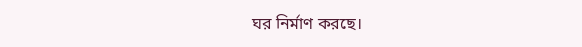ঘর নির্মাণ করছে।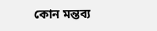কোন মন্তব্য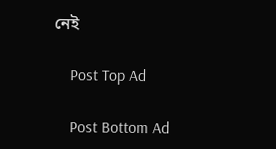নেই

    Post Top Ad

    Post Bottom Ad